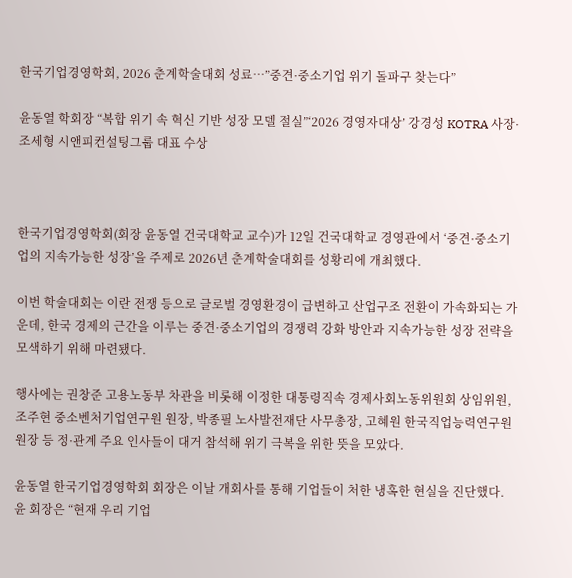한국기업경영학회, 2026 춘계학술대회 성료…”중견·중소기업 위기 돌파구 찾는다”

윤동열 학회장 “복합 위기 속 혁신 기반 성장 모델 절실”‘2026 경영자대상’ 강경성 KOTRA 사장·조세형 시앤피컨설팅그룹 대표 수상



한국기업경영학회(회장 윤동열 건국대학교 교수)가 12일 건국대학교 경영관에서 ‘중견·중소기업의 지속가능한 성장’을 주제로 2026년 춘계학술대회를 성황리에 개최했다.

이번 학술대회는 이란 전쟁 등으로 글로벌 경영환경이 급변하고 산업구조 전환이 가속화되는 가운데, 한국 경제의 근간을 이루는 중견·중소기업의 경쟁력 강화 방안과 지속가능한 성장 전략을 모색하기 위해 마련됐다.

행사에는 권창준 고용노동부 차관을 비롯해 이정한 대통령직속 경제사회노동위원회 상임위원, 조주현 중소벤처기업연구원 원장, 박종필 노사발전재단 사무총장, 고혜원 한국직업능력연구원 원장 등 정·관계 주요 인사들이 대거 참석해 위기 극복을 위한 뜻을 모았다.

윤동열 한국기업경영학회 회장은 이날 개회사를 통해 기업들이 처한 냉혹한 현실을 진단했다. 윤 회장은 “현재 우리 기업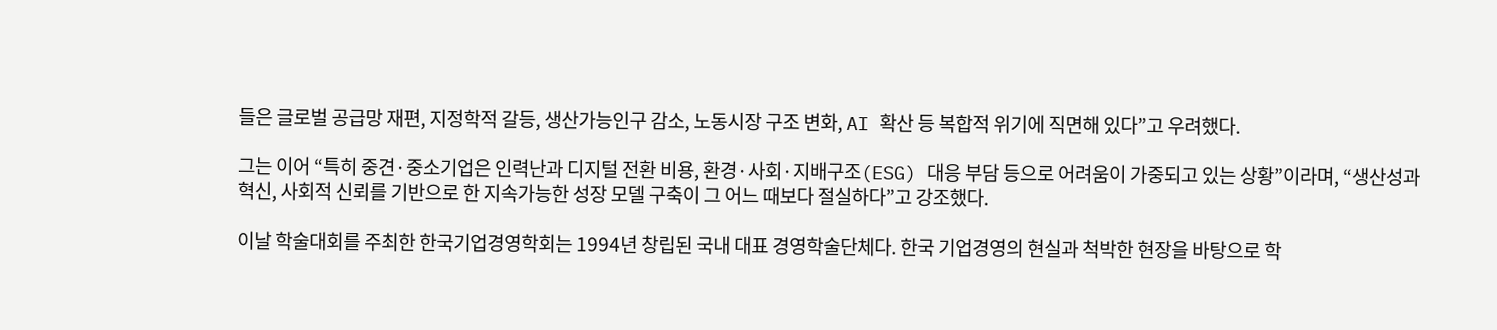들은 글로벌 공급망 재편, 지정학적 갈등, 생산가능인구 감소, 노동시장 구조 변화, AI 확산 등 복합적 위기에 직면해 있다”고 우려했다.

그는 이어 “특히 중견·중소기업은 인력난과 디지털 전환 비용, 환경·사회·지배구조(ESG) 대응 부담 등으로 어려움이 가중되고 있는 상황”이라며, “생산성과 혁신, 사회적 신뢰를 기반으로 한 지속가능한 성장 모델 구축이 그 어느 때보다 절실하다”고 강조했다.

이날 학술대회를 주최한 한국기업경영학회는 1994년 창립된 국내 대표 경영학술단체다. 한국 기업경영의 현실과 척박한 현장을 바탕으로 학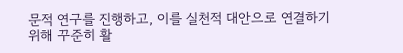문적 연구를 진행하고, 이를 실천적 대안으로 연결하기 위해 꾸준히 활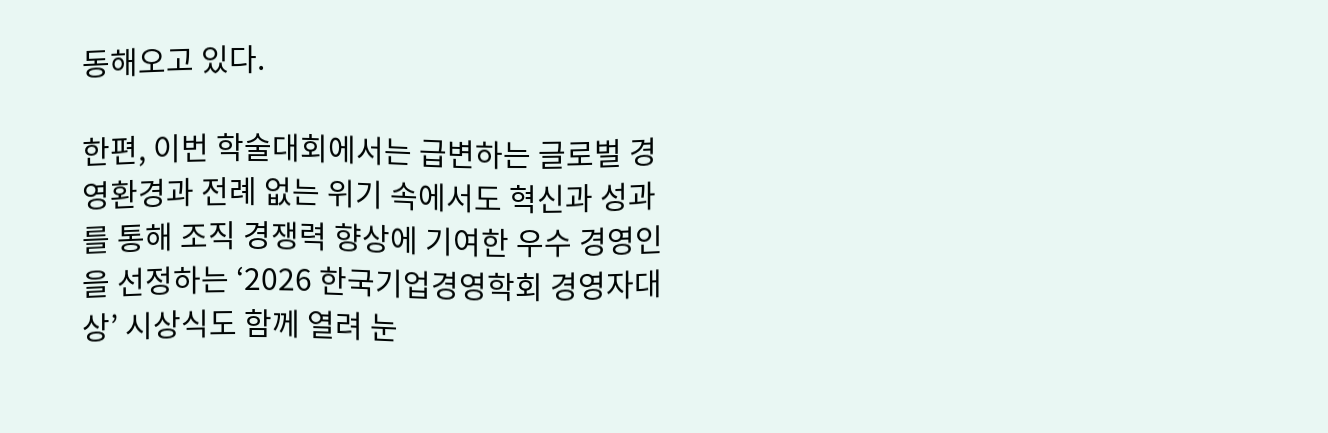동해오고 있다.

한편, 이번 학술대회에서는 급변하는 글로벌 경영환경과 전례 없는 위기 속에서도 혁신과 성과를 통해 조직 경쟁력 향상에 기여한 우수 경영인을 선정하는 ‘2026 한국기업경영학회 경영자대상’ 시상식도 함께 열려 눈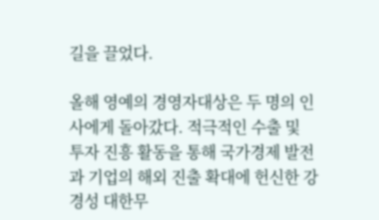길을 끌었다.

올해 영예의 경영자대상은 두 명의 인사에게 돌아갔다. 적극적인 수출 및 투자 진흥 활동을 통해 국가경제 발전과 기업의 해외 진출 확대에 헌신한 강경성 대한무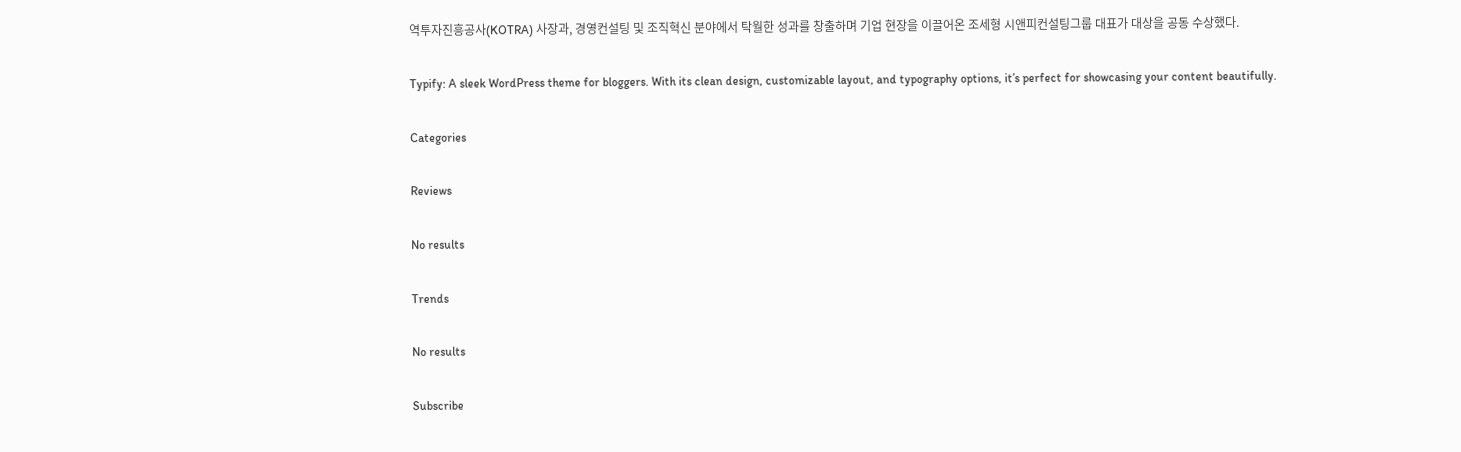역투자진흥공사(KOTRA) 사장과, 경영컨설팅 및 조직혁신 분야에서 탁월한 성과를 창출하며 기업 현장을 이끌어온 조세형 시앤피컨설팅그룹 대표가 대상을 공동 수상했다.

Typify: A sleek WordPress theme for bloggers. With its clean design, customizable layout, and typography options, it’s perfect for showcasing your content beautifully.

Categories

Reviews

No results

Trends

No results

Subscribe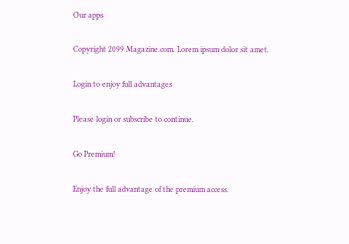Our apps

Copyright 2099 Magazine.com. Lorem ipsum dolor sit amet.

Login to enjoy full advantages

Please login or subscribe to continue.

Go Premium!

Enjoy the full advantage of the premium access.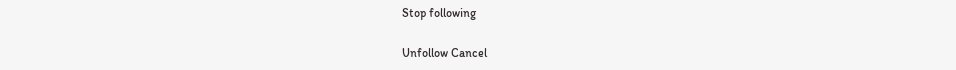Stop following

Unfollow Cancel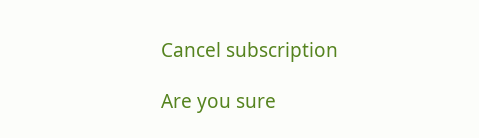Cancel subscription

Are you sure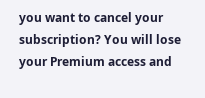you want to cancel your subscription? You will lose your Premium access and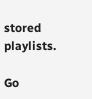stored playlists.

Go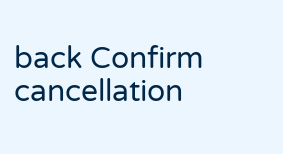back Confirm cancellation